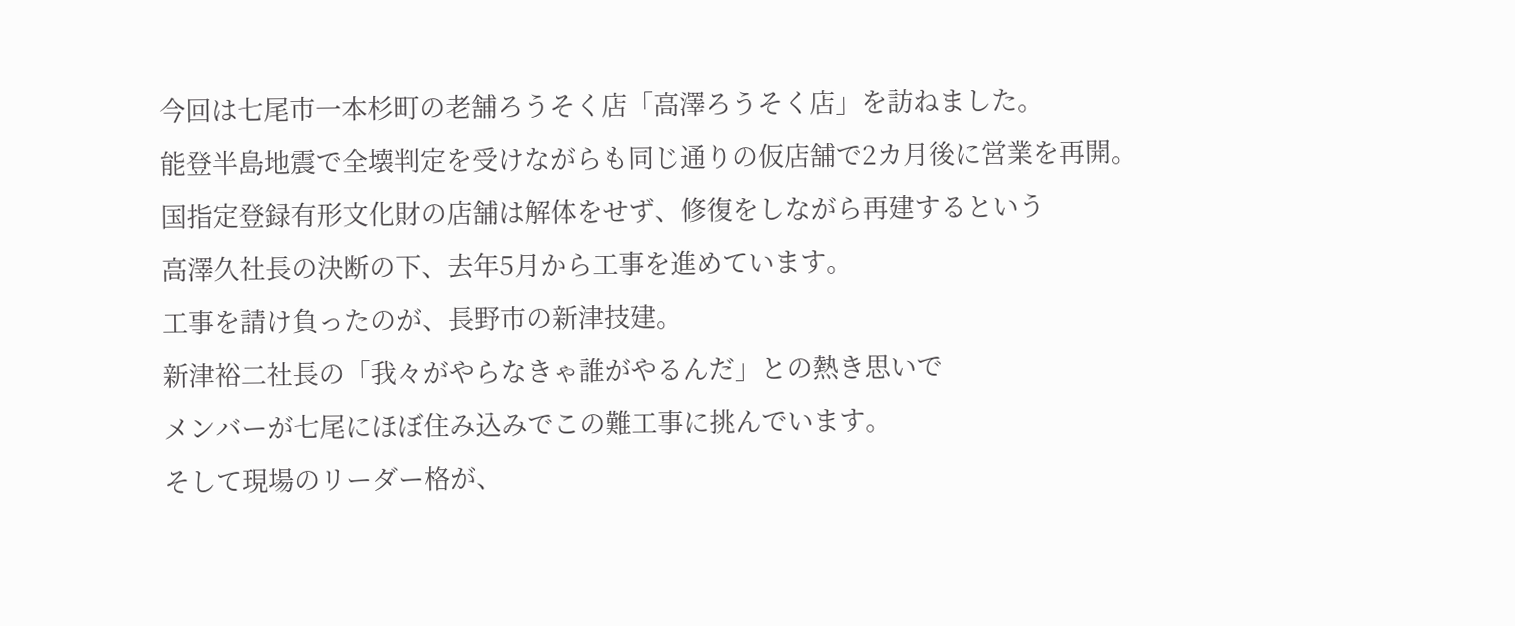今回は七尾市一本杉町の老舗ろうそく店「高澤ろうそく店」を訪ねました。
能登半島地震で全壊判定を受けながらも同じ通りの仮店舗で2カ月後に営業を再開。
国指定登録有形文化財の店舗は解体をせず、修復をしながら再建するという
高澤久社長の決断の下、去年5月から工事を進めています。
工事を請け負ったのが、長野市の新津技建。
新津裕二社長の「我々がやらなきゃ誰がやるんだ」との熱き思いで
メンバーが七尾にほぼ住み込みでこの難工事に挑んでいます。
そして現場のリーダー格が、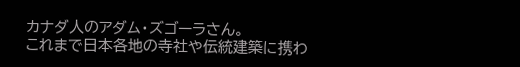カナダ人のアダム・ズゴーラさん。
これまで日本各地の寺社や伝統建築に携わ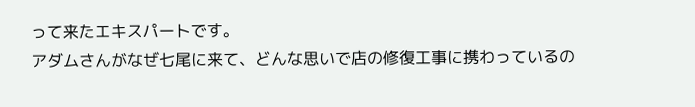って来たエキスパートです。
アダムさんがなぜ七尾に来て、どんな思いで店の修復工事に携わっているの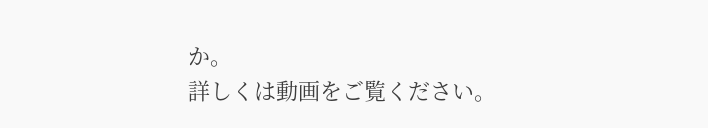か。
詳しくは動画をご覧ください。